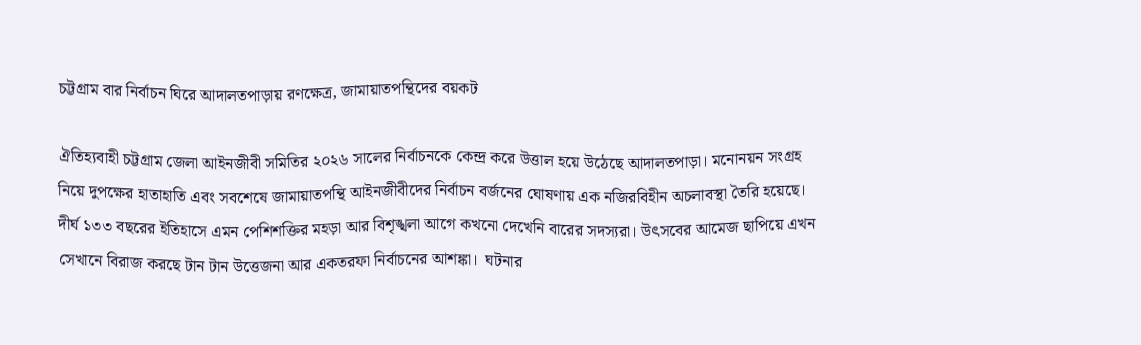চট্টগ্রাম বার নির্বাচন ঘিরে আদালতপাড়ায় রণক্ষেত্র, জামায়াতপন্থিদের বয়কট

ঐতিহ্যবাহী চট্টগ্রাম জেলা আইনজীবী সমিতির ২০২৬ সালের নির্বাচনকে কেন্দ্র করে উত্তাল হয়ে উঠেছে আদালতপাড়া। মনোনয়ন সংগ্রহ নিয়ে দুপক্ষের হাতাহাতি এবং সবশেষে জামায়াতপন্থি আইনজীবীদের নির্বাচন বর্জনের ঘোষণায় এক নজিরবিহীন অচলাবস্থা তৈরি হয়েছে। দীর্ঘ ১৩৩ বছরের ইতিহাসে এমন পেশিশক্তির মহড়া আর বিশৃঙ্খলা আগে কখনো দেখেনি বারের সদস্যরা। উৎসবের আমেজ ছাপিয়ে এখন সেখানে বিরাজ করছে টান টান উত্তেজনা আর একতরফা নির্বাচনের আশঙ্কা।  ঘটনার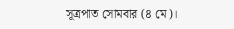সূত্রপাত সোমবার (৪ মে)।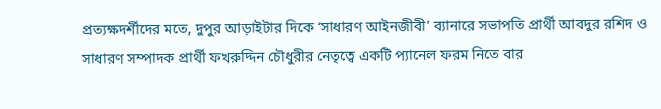প্রত্যক্ষদর্শীদের মতে, দুপুর আড়াইটার দিকে ‘সাধারণ আইনজীবী’ ব্যানারে সভাপতি প্রার্থী আবদুর রশিদ ও সাধারণ সম্পাদক প্রার্থী ফখরুদ্দিন চৌধুরীর নেতৃত্বে একটি প্যানেল ফরম নিতে বার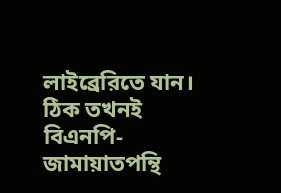লাইব্রেরিতে যান। ঠিক তখনই বিএনপি-জামায়াতপন্থি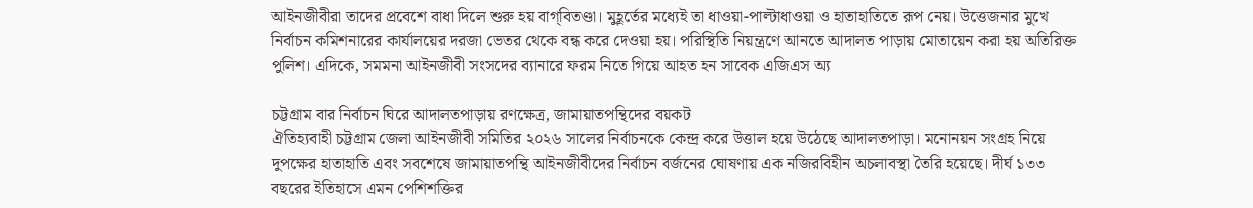আইনজীবীরা তাদের প্রবেশে বাধা দিলে শুরু হয় বাগ্‌বিতণ্ডা। মুহূর্তের মধ্যেই তা ধাওয়া-পাল্টাধাওয়া ও হাতাহাতিতে রূপ নেয়। উত্তেজনার মুখে নির্বাচন কমিশনারের কার্যালয়ের দরজা ভেতর থেকে বন্ধ করে দেওয়া হয়। পরিস্থিতি নিয়ন্ত্রণে আনতে আদালত পাড়ায় মোতায়েন করা হয় অতিরিক্ত পুলিশ। এদিকে, সমমনা আইনজীবী সংসদের ব্যানারে ফরম নিতে গিয়ে আহত হন সাবেক এজিএস অ্য

চট্টগ্রাম বার নির্বাচন ঘিরে আদালতপাড়ায় রণক্ষেত্র, জামায়াতপন্থিদের বয়কট
ঐতিহ্যবাহী চট্টগ্রাম জেলা আইনজীবী সমিতির ২০২৬ সালের নির্বাচনকে কেন্দ্র করে উত্তাল হয়ে উঠেছে আদালতপাড়া। মনোনয়ন সংগ্রহ নিয়ে দুপক্ষের হাতাহাতি এবং সবশেষে জামায়াতপন্থি আইনজীবীদের নির্বাচন বর্জনের ঘোষণায় এক নজিরবিহীন অচলাবস্থা তৈরি হয়েছে। দীর্ঘ ১৩৩ বছরের ইতিহাসে এমন পেশিশক্তির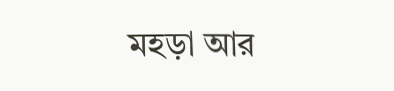মহড়া আর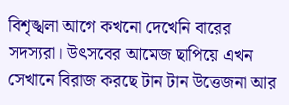বিশৃঙ্খলা আগে কখনো দেখেনি বারের সদস্যরা। উৎসবের আমেজ ছাপিয়ে এখন সেখানে বিরাজ করছে টান টান উত্তেজনা আর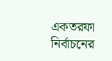একতরফা নির্বাচনের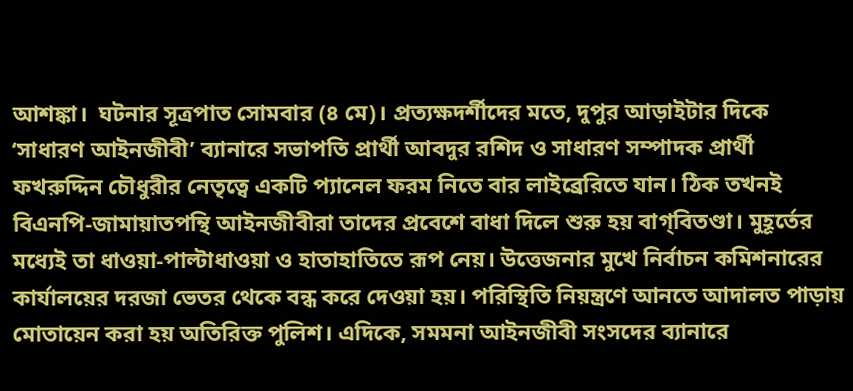আশঙ্কা।  ঘটনার সূত্রপাত সোমবার (৪ মে)। প্রত্যক্ষদর্শীদের মতে, দুপুর আড়াইটার দিকে ‘সাধারণ আইনজীবী’ ব্যানারে সভাপতি প্রার্থী আবদুর রশিদ ও সাধারণ সম্পাদক প্রার্থী ফখরুদ্দিন চৌধুরীর নেতৃত্বে একটি প্যানেল ফরম নিতে বার লাইব্রেরিতে যান। ঠিক তখনই বিএনপি-জামায়াতপন্থি আইনজীবীরা তাদের প্রবেশে বাধা দিলে শুরু হয় বাগ্‌বিতণ্ডা। মুহূর্তের মধ্যেই তা ধাওয়া-পাল্টাধাওয়া ও হাতাহাতিতে রূপ নেয়। উত্তেজনার মুখে নির্বাচন কমিশনারের কার্যালয়ের দরজা ভেতর থেকে বন্ধ করে দেওয়া হয়। পরিস্থিতি নিয়ন্ত্রণে আনতে আদালত পাড়ায় মোতায়েন করা হয় অতিরিক্ত পুলিশ। এদিকে, সমমনা আইনজীবী সংসদের ব্যানারে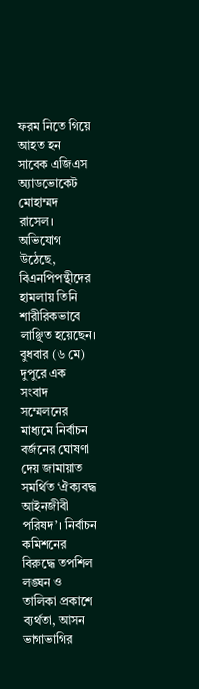ফরম নিতে গিয়ে আহত হন সাবেক এজিএস অ্যাডভোকেট মোহাম্মদ রাসেল। অভিযোগ উঠেছে, বিএনপিপন্থীদের হামলায় তিনি শারীরিকভাবে লাঞ্ছিত হয়েছেন। বুধবার (৬ মে) দুপুরে এক সংবাদ সম্মেলনের মাধ্যমে নির্বাচন বর্জনের ঘোষণা দেয় জামায়াত সমর্থিত ‘ঐক্যবদ্ধ আইনজীবী পরিষদ’। নির্বাচন কমিশনের বিরুদ্ধে তপশিল লঙ্ঘন ও তালিকা প্রকাশে ব্যর্থতা, আসন ভাগাভাগির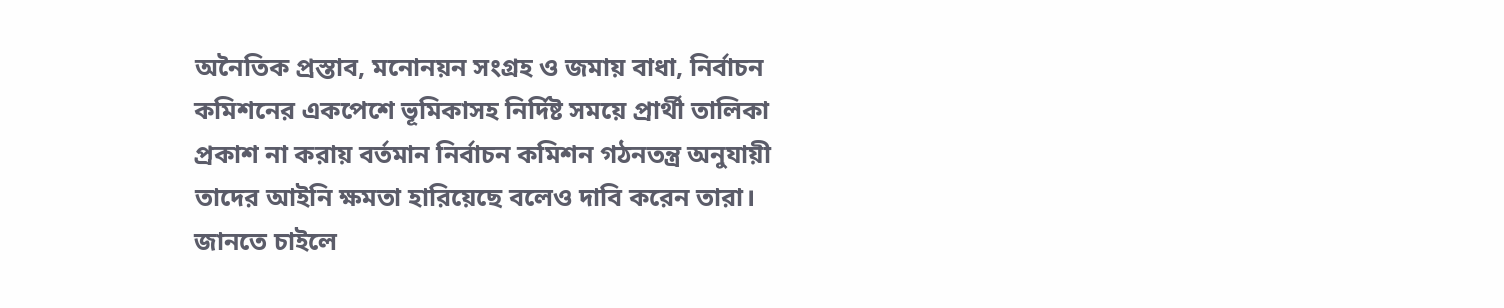অনৈতিক প্রস্তাব, মনোনয়ন সংগ্রহ ও জমায় বাধা, নির্বাচন কমিশনের একপেশে ভূমিকাসহ নির্দিষ্ট সময়ে প্রার্থী তালিকা প্রকাশ না করায় বর্তমান নির্বাচন কমিশন গঠনতন্ত্র অনুযায়ী তাদের আইনি ক্ষমতা হারিয়েছে বলেও দাবি করেন তারা। জানতে চাইলে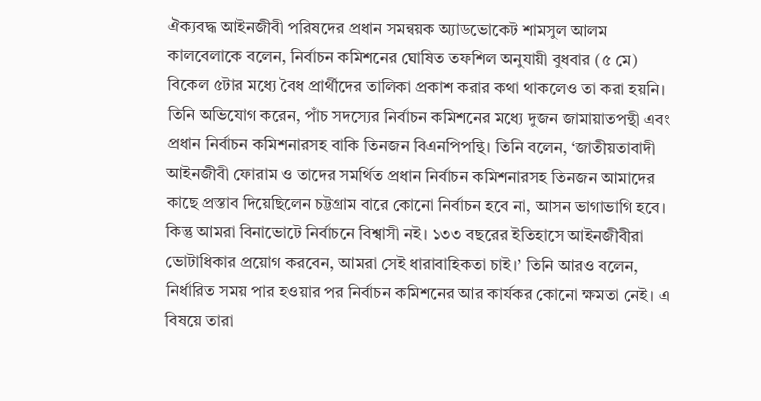ঐক্যবদ্ধ আইনজীবী পরিষদের প্রধান সমন্বয়ক অ্যাডভোকেট শামসুল আলম কালবেলাকে বলেন, নির্বাচন কমিশনের ঘোষিত তফশিল অনুযায়ী বুধবার (৫ মে) বিকেল ৫টার মধ্যে বৈধ প্রার্থীদের তালিকা প্রকাশ করার কথা থাকলেও তা করা হয়নি। তিনি অভিযোগ করেন, পাঁচ সদস্যের নির্বাচন কমিশনের মধ্যে দুজন জামায়াতপন্থী এবং প্রধান নির্বাচন কমিশনারসহ বাকি তিনজন বিএনপিপন্থি। তিনি বলেন, ‘জাতীয়তাবাদী আইনজীবী ফোরাম ও তাদের সমর্থিত প্রধান নির্বাচন কমিশনারসহ তিনজন আমাদের কাছে প্রস্তাব দিয়েছিলেন চট্টগ্রাম বারে কোনো নির্বাচন হবে না, আসন ভাগাভাগি হবে। কিন্তু আমরা বিনাভোটে নির্বাচনে বিশ্বাসী নই। ১৩৩ বছরের ইতিহাসে আইনজীবীরা ভোটাধিকার প্রয়োগ করবেন, আমরা সেই ধারাবাহিকতা চাই।’ তিনি আরও বলেন, নির্ধারিত সময় পার হওয়ার পর নির্বাচন কমিশনের আর কার্যকর কোনো ক্ষমতা নেই। এ বিষয়ে তারা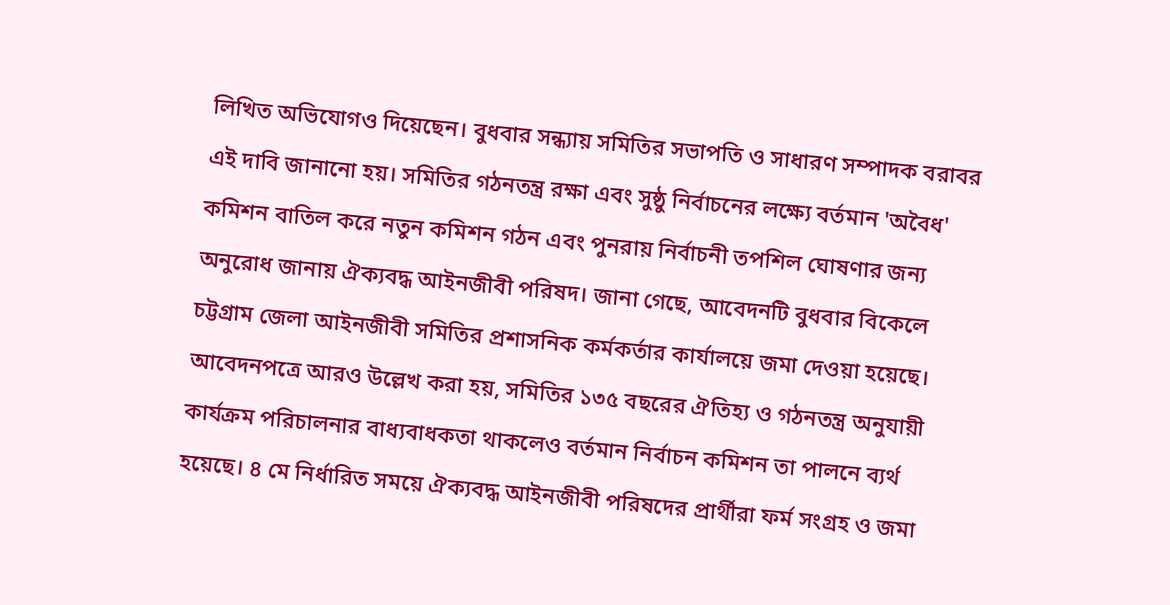লিখিত অভিযোগও দিয়েছেন। বুধবার সন্ধ্যায় সমিতির সভাপতি ও সাধারণ সম্পাদক বরাবর এই দাবি জানানো হয়। সমিতির গঠনতন্ত্র রক্ষা এবং সুষ্ঠু নির্বাচনের লক্ষ্যে বর্তমান 'অবৈধ' কমিশন বাতিল করে নতুন কমিশন গঠন এবং পুনরায় নির্বাচনী তপশিল ঘোষণার জন্য অনুরোধ জানায় ঐক্যবদ্ধ আইনজীবী পরিষদ। জানা গেছে, আবেদনটি বুধবার বিকেলে চট্টগ্রাম জেলা আইনজীবী সমিতির প্রশাসনিক কর্মকর্তার কার্যালয়ে জমা দেওয়া হয়েছে। আবেদনপত্রে আরও উল্লেখ করা হয়, সমিতির ১৩৫ বছরের ঐতিহ্য ও গঠনতন্ত্র অনুযায়ী কার্যক্রম পরিচালনার বাধ্যবাধকতা থাকলেও বর্তমান নির্বাচন কমিশন তা পালনে ব্যর্থ হয়েছে। ৪ মে নির্ধারিত সময়ে ঐক্যবদ্ধ আইনজীবী পরিষদের প্রার্থীরা ফর্ম সংগ্রহ ও জমা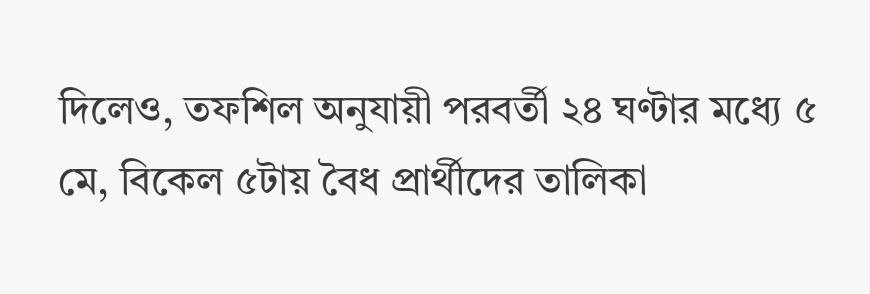দিলেও, তফশিল অনুযায়ী পরবর্তী ২৪ ঘণ্টার মধ্যে ৫ মে, বিকেল ৫টায় বৈধ প্রার্থীদের তালিকা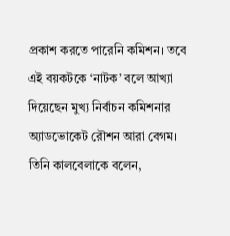প্রকাশ করতে পারেনি কমিশন। তবে এই বয়কটকে ‘নাটক’ বলে আখ্যা দিয়েছেন মুখ্য নির্বাচন কমিশনার অ্যাডভোকেট রৌশন আরা বেগম। তিনি কালবেলাকে বলেন,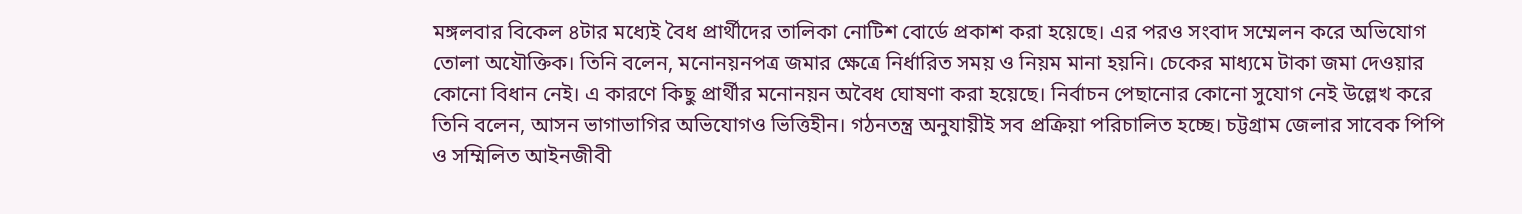মঙ্গলবার বিকেল ৪টার মধ্যেই বৈধ প্রার্থীদের তালিকা নোটিশ বোর্ডে প্রকাশ করা হয়েছে। এর পরও সংবাদ সম্মেলন করে অভিযোগ তোলা অযৌক্তিক। তিনি বলেন, মনোনয়নপত্র জমার ক্ষেত্রে নির্ধারিত সময় ও নিয়ম মানা হয়নি। চেকের মাধ্যমে টাকা জমা দেওয়ার কোনো বিধান নেই। এ কারণে কিছু প্রার্থীর মনোনয়ন অবৈধ ঘোষণা করা হয়েছে। নির্বাচন পেছানোর কোনো সুযোগ নেই উল্লেখ করে তিনি বলেন, আসন ভাগাভাগির অভিযোগও ভিত্তিহীন। গঠনতন্ত্র অনুযায়ীই সব প্রক্রিয়া পরিচালিত হচ্ছে। চট্টগ্রাম জেলার সাবেক পিপি ও সম্মিলিত আইনজীবী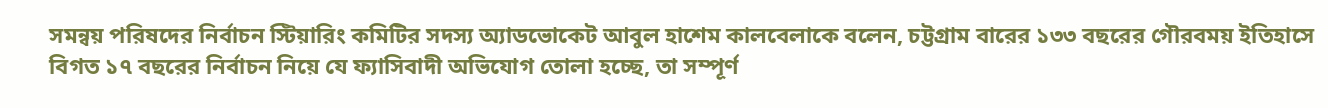সমন্বয় পরিষদের নির্বাচন স্টিয়ারিং কমিটির সদস্য অ্যাডভোকেট আবুল হাশেম কালবেলাকে বলেন, চট্টগ্রাম বারের ১৩৩ বছরের গৌরবময় ইতিহাসে বিগত ১৭ বছরের নির্বাচন নিয়ে যে ফ্যাসিবাদী অভিযোগ তোলা হচ্ছে, তা সম্পূর্ণ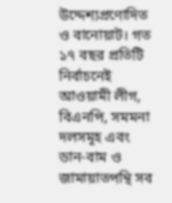উদ্দেশ্যপ্রণোদিত ও বানোয়াট। গত ১৭ বছর প্রতিটি নির্বাচনেই আওয়ামী লীগ, বিএনপি, সমমনা দলসমূহ এবং ডান-বাম ও জামায়াতপন্থি সব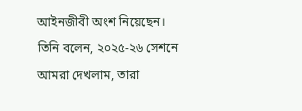আইনজীবী অংশ নিয়েছেন। তিনি বলেন, ২০২৫-২৬ সেশনে আমরা দেখলাম, তারা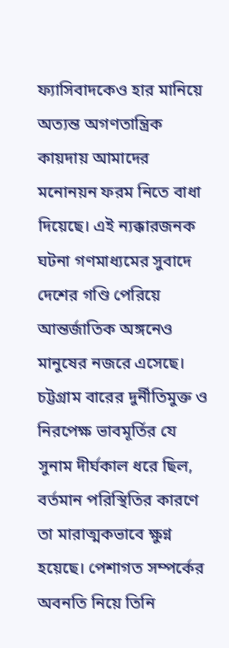ফ্যাসিবাদকেও হার মানিয়ে অত্যন্ত অগণতান্ত্রিক কায়দায় আমাদের মনোনয়ন ফরম নিতে বাধা দিয়েছে। এই ন্যক্কারজনক ঘটনা গণমাধ্যমের সুবাদে দেশের গণ্ডি পেরিয়ে আন্তর্জাতিক অঙ্গনেও মানুষের নজরে এসেছে। চট্টগ্রাম বারের দুর্নীতিমুক্ত ও নিরপেক্ষ ভাবমূর্তির যে সুনাম দীর্ঘকাল ধরে ছিল, বর্তমান পরিস্থিতির কারণে তা মারাত্মকভাবে ক্ষুণ্ন হয়েছে। পেশাগত সম্পর্কের অবনতি নিয়ে তিনি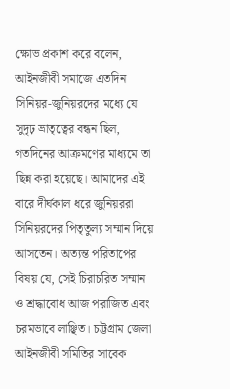ক্ষোভ প্রকাশ করে বলেন, আইনজীবী সমাজে এতদিন সিনিয়র-জুনিয়রদের মধ্যে যে সুদৃঢ় ভ্রাতৃত্বের বন্ধন ছিল, গতদিনের আক্রমণের মাধ্যমে তা ছিন্ন করা হয়েছে। আমাদের এই বারে দীর্ঘকাল ধরে জুনিয়ররা সিনিয়রদের পিতৃতুল্য সম্মান দিয়ে আসতেন। অত্যন্ত পরিতাপের বিষয় যে, সেই চিরাচরিত সম্মান ও শ্রদ্ধাবোধ আজ পরাজিত এবং চরমভাবে লাঞ্ছিত। চট্টগ্রাম জেলা আইনজীবী সমিতির সাবেক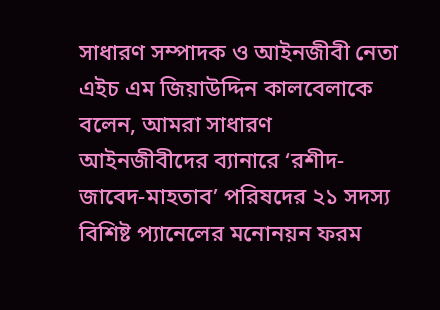সাধারণ সম্পাদক ও আইনজীবী নেতা এইচ এম জিয়াউদ্দিন কালবেলাকে বলেন, আমরা সাধারণ আইনজীবীদের ব্যানারে ‘রশীদ-জাবেদ-মাহতাব’ পরিষদের ২১ সদস্য বিশিষ্ট প্যানেলের মনোনয়ন ফরম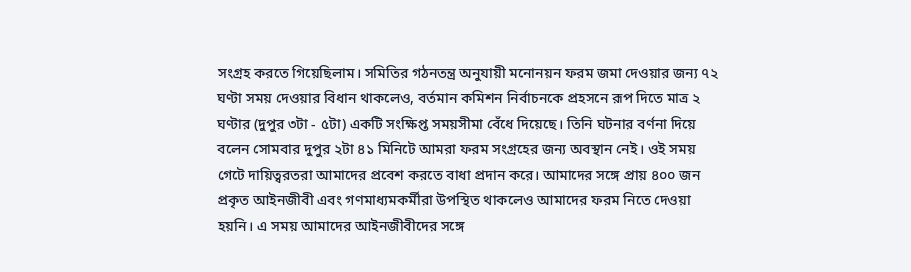সংগ্রহ করতে গিয়েছিলাম। সমিতির গঠনতন্ত্র অনুযায়ী মনোনয়ন ফরম জমা দেওয়ার জন্য ৭২ ঘণ্টা সময় দেওয়ার বিধান থাকলেও, বর্তমান কমিশন নির্বাচনকে প্রহসনে রূপ দিতে মাত্র ২ ঘণ্টার (দুপুর ৩টা - ৫টা) একটি সংক্ষিপ্ত সময়সীমা বেঁধে দিয়েছে। তিনি ঘটনার বর্ণনা দিয়ে বলেন সোমবার দুপুর ২টা ৪১ মিনিটে আমরা ফরম সংগ্রহের জন্য অবস্থান নেই। ওই সময় গেটে দায়িত্বরতরা আমাদের প্রবেশ করতে বাধা প্রদান করে। আমাদের সঙ্গে প্রায় ৪০০ জন প্রকৃত আইনজীবী এবং গণমাধ্যমকর্মীরা উপস্থিত থাকলেও আমাদের ফরম নিতে দেওয়া হয়নি। এ সময় আমাদের আইনজীবীদের সঙ্গে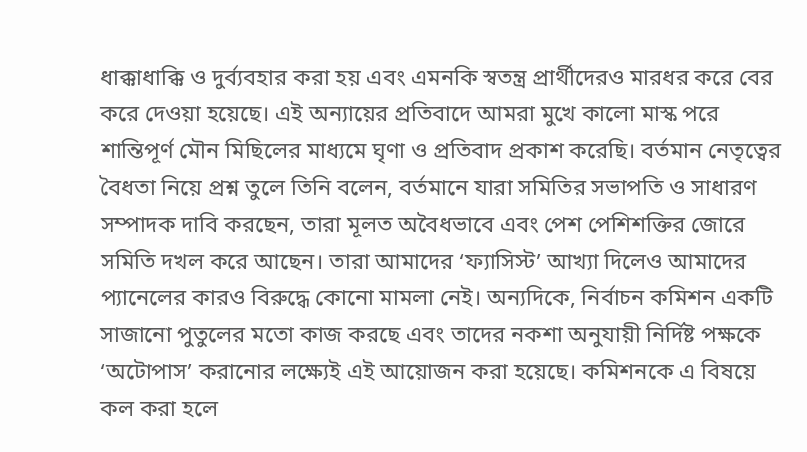ধাক্কাধাক্কি ও দুর্ব্যবহার করা হয় এবং এমনকি স্বতন্ত্র প্রার্থীদেরও মারধর করে বের করে দেওয়া হয়েছে। এই অন্যায়ের প্রতিবাদে আমরা মুখে কালো মাস্ক পরে শান্তিপূর্ণ মৌন মিছিলের মাধ্যমে ঘৃণা ও প্রতিবাদ প্রকাশ করেছি। বর্তমান নেতৃত্বের বৈধতা নিয়ে প্রশ্ন তুলে তিনি বলেন, বর্তমানে যারা সমিতির সভাপতি ও সাধারণ সম্পাদক দাবি করছেন, তারা মূলত অবৈধভাবে এবং পেশ পেশিশক্তির জোরে সমিতি দখল করে আছেন। তারা আমাদের ‘ফ্যাসিস্ট’ আখ্যা দিলেও আমাদের প্যানেলের কারও বিরুদ্ধে কোনো মামলা নেই। অন্যদিকে, নির্বাচন কমিশন একটি সাজানো পুতুলের মতো কাজ করছে এবং তাদের নকশা অনুযায়ী নির্দিষ্ট পক্ষকে ‘অটোপাস’ করানোর লক্ষ্যেই এই আয়োজন করা হয়েছে। কমিশনকে এ বিষয়ে কল করা হলে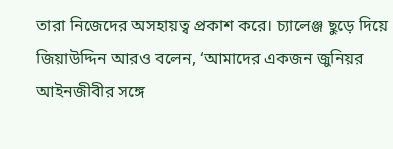তারা নিজেদের অসহায়ত্ব প্রকাশ করে। চ্যালেঞ্জ ছুড়ে দিয়ে জিয়াউদ্দিন আরও বলেন, ‘আমাদের একজন জুনিয়র আইনজীবীর সঙ্গে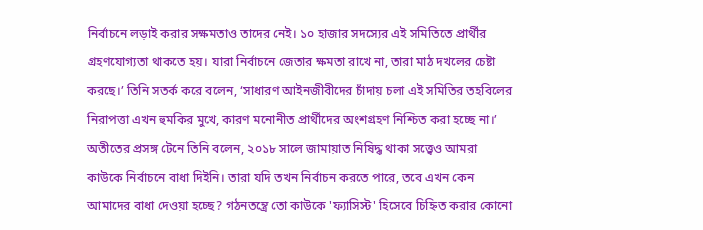নির্বাচনে লড়াই করার সক্ষমতাও তাদের নেই। ১০ হাজার সদস্যের এই সমিতিতে প্রার্থীর গ্রহণযোগ্যতা থাকতে হয়। যারা নির্বাচনে জেতার ক্ষমতা রাখে না, তারা মাঠ দখলের চেষ্টা করছে।’ তিনি সতর্ক করে বলেন, ‘সাধারণ আইনজীবীদের চাঁদায় চলা এই সমিতির তহবিলের নিরাপত্তা এখন হুমকির মুখে, কারণ মনোনীত প্রার্থীদের অংশগ্রহণ নিশ্চিত করা হচ্ছে না।’ অতীতের প্রসঙ্গ টেনে তিনি বলেন, ২০১৮ সালে জামায়াত নিষিদ্ধ থাকা সত্ত্বেও আমরা কাউকে নির্বাচনে বাধা দিইনি। তারা যদি তখন নির্বাচন করতে পারে, তবে এখন কেন আমাদের বাধা দেওয়া হচ্ছে? গঠনতন্ত্রে তো কাউকে 'ফ্যাসিস্ট' হিসেবে চিহ্নিত করার কোনো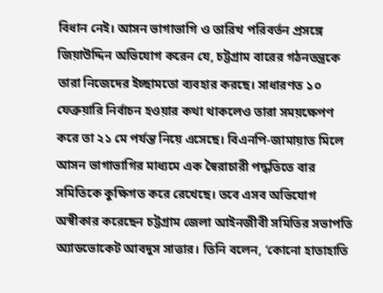বিধান নেই। আসন ভাগাভাগি ও তারিখ পরিবর্তন প্রসঙ্গে জিয়াউদ্দিন অভিযোগ করেন যে, চট্টগ্রাম বারের গঠনতন্ত্রকে তারা নিজেদের ইচ্ছামতো ব্যবহার করছে। সাধারণত ১০ ফেব্রুয়ারি নির্বাচন হওয়ার কথা থাকলেও তারা সময়ক্ষেপণ করে তা ২১ মে পর্যন্ত নিয়ে এসেছে। বিএনপি-জামায়াত মিলে আসন ভাগাভাগির মাধ্যমে এক স্বৈরাচারী পদ্ধতিতে বার সমিতিকে কুক্ষিগত করে রেখেছে। তবে এসব অভিযোগ অস্বীকার করেছেন চট্টগ্রাম জেলা আইনজীবী সমিতির সভাপতি অ্যাডভোকেট আবদুস সাত্তার। তিনি বলেন, ‘কোনো হাতাহাতি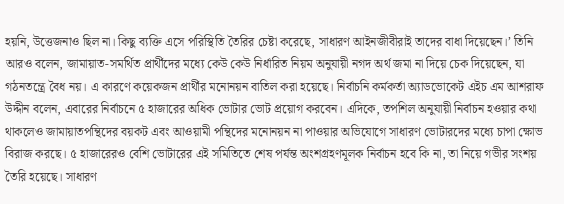হয়নি, উত্তেজনাও ছিল না। কিছু ব্যক্তি এসে পরিস্থিতি তৈরির চেষ্টা করেছে, সাধারণ আইনজীবীরাই তাদের বাধা দিয়েছেন।’ তিনি আরও বলেন, জামায়াত-সমর্থিত প্রার্থীদের মধ্যে কেউ কেউ নির্ধারিত নিয়ম অনুযায়ী নগদ অর্থ জমা না দিয়ে চেক দিয়েছেন, যা গঠনতন্ত্রে বৈধ নয়। এ কারণে কয়েকজন প্রার্থীর মনোনয়ন বাতিল করা হয়েছে। নির্বাচনি কর্মকর্তা অ্যাডভোকেট এইচ এম আশরাফ উদ্দীন বলেন, এবারের নির্বাচনে ৫ হাজারের অধিক ভোটার ভোট প্রয়োগ করবেন। এদিকে, তপশিল অনুযায়ী নির্বাচন হওয়ার কথা থাকলেও জামায়াতপন্থিদের বয়কট এবং আওয়ামী পন্থিদের মনোনয়ন না পাওয়ার অভিযোগে সাধারণ ভোটারদের মধ্যে চাপা ক্ষোভ বিরাজ করছে। ৫ হাজারেরও বেশি ভোটারের এই সমিতিতে শেষ পর্যন্ত অংশগ্রহণমূলক নির্বাচন হবে কি না, তা নিয়ে গভীর সংশয় তৈরি হয়েছে। সাধারণ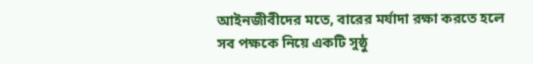আইনজীবীদের মতে, বারের মর্যাদা রক্ষা করতে হলে সব পক্ষকে নিয়ে একটি সুষ্ঠু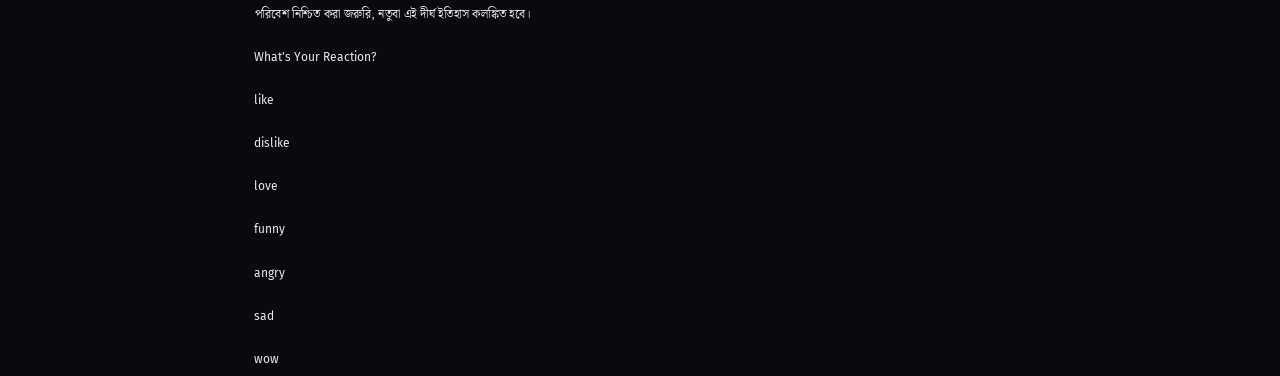পরিবেশ নিশ্চিত করা জরুরি, নতুবা এই দীর্ঘ ইতিহাস কলঙ্কিত হবে।

What's Your Reaction?

like

dislike

love

funny

angry

sad

wow